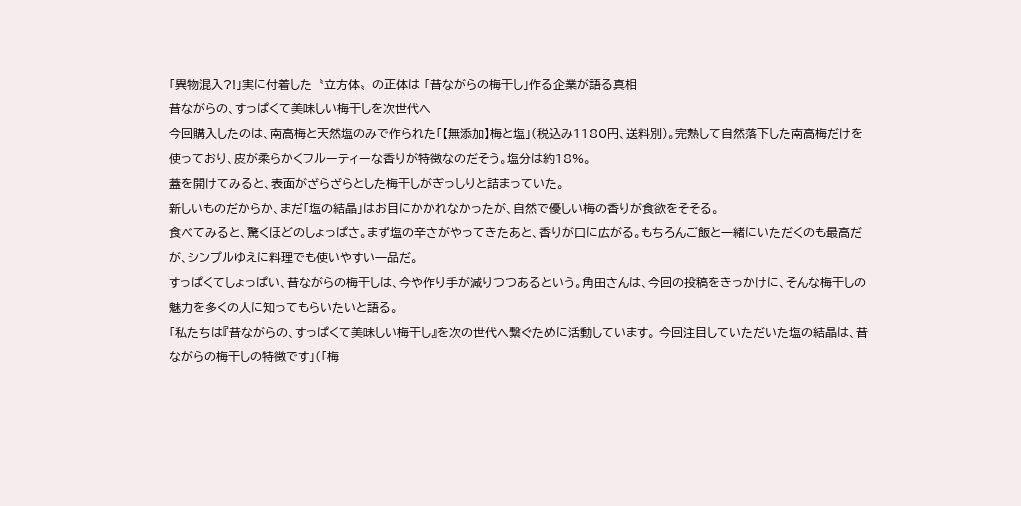「異物混入?!」実に付着した〝立方体〟の正体は 「昔ながらの梅干し」作る企業が語る真相
昔ながらの、すっぱくて美味しい梅干しを次世代へ
今回購入したのは、南高梅と天然塩のみで作られた「【無添加】梅と塩」(税込み1180円、送料別)。完熟して自然落下した南高梅だけを使っており、皮が柔らかくフルーティーな香りが特徴なのだそう。塩分は約18%。
蓋を開けてみると、表面がざらざらとした梅干しがぎっしりと詰まっていた。
新しいものだからか、まだ「塩の結晶」はお目にかかれなかったが、自然で優しい梅の香りが食欲をそそる。
食べてみると、驚くほどのしょっぱさ。まず塩の辛さがやってきたあと、香りが口に広がる。もちろんご飯と一緒にいただくのも最高だが、シンプルゆえに料理でも使いやすい一品だ。
すっぱくてしょっぱい、昔ながらの梅干しは、今や作り手が減りつつあるという。角田さんは、今回の投稿をきっかけに、そんな梅干しの魅力を多くの人に知ってもらいたいと語る。
「私たちは『昔ながらの、すっぱくて美味しい梅干し』を次の世代へ繋ぐために活動しています。 今回注目していただいた塩の結晶は、昔ながらの梅干しの特徴です」(「梅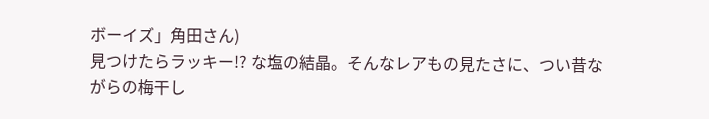ボーイズ」角田さん)
見つけたらラッキー!? な塩の結晶。そんなレアもの見たさに、つい昔ながらの梅干し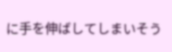に手を伸ばしてしまいそう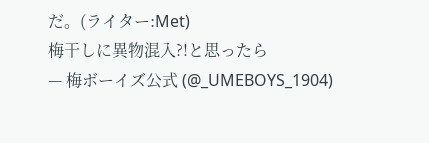だ。(ライター:Met)
梅干しに異物混入?!と思ったら
— 梅ボーイズ公式 (@_UMEBOYS_1904)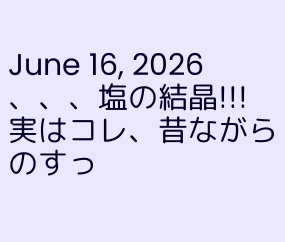June 16, 2026
、、、塩の結晶!!!
実はコレ、昔ながらのすっ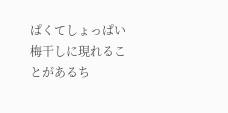ぱくてしょっぱい梅干しに現れることがあるち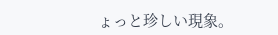ょっと珍しい現象。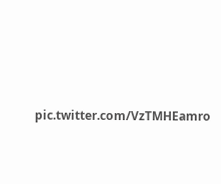pic.twitter.com/VzTMHEamro